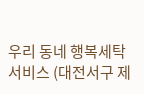우리 동네 행복세탁 서비스 (대전서구 제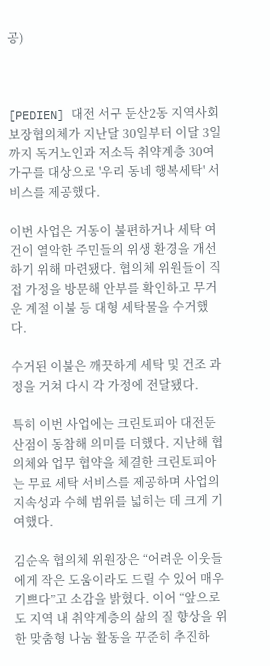공)



[PEDIEN] 대전 서구 둔산2동 지역사회보장협의체가 지난달 30일부터 이달 3일까지 독거노인과 저소득 취약계층 30여 가구를 대상으로 '우리 동네 행복세탁' 서비스를 제공했다.

이번 사업은 거동이 불편하거나 세탁 여건이 열악한 주민들의 위생 환경을 개선하기 위해 마련됐다. 협의체 위원들이 직접 가정을 방문해 안부를 확인하고 무거운 계절 이불 등 대형 세탁물을 수거했다.

수거된 이불은 깨끗하게 세탁 및 건조 과정을 거쳐 다시 각 가정에 전달됐다.

특히 이번 사업에는 크린토피아 대전둔산점이 동참해 의미를 더했다. 지난해 협의체와 업무 협약을 체결한 크린토피아는 무료 세탁 서비스를 제공하며 사업의 지속성과 수혜 범위를 넓히는 데 크게 기여했다.

김순옥 협의체 위원장은 “어려운 이웃들에게 작은 도움이라도 드릴 수 있어 매우 기쁘다”고 소감을 밝혔다. 이어 “앞으로도 지역 내 취약계층의 삶의 질 향상을 위한 맞춤형 나눔 활동을 꾸준히 추진하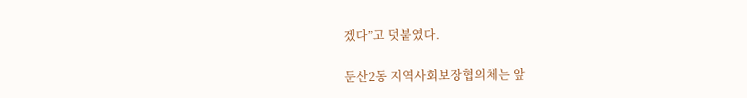겠다”고 덧붙였다.

둔산2동 지역사회보장협의체는 앞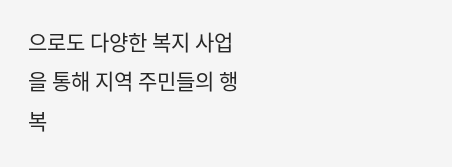으로도 다양한 복지 사업을 통해 지역 주민들의 행복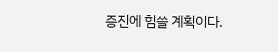증진에 힘쓸 계획이다.